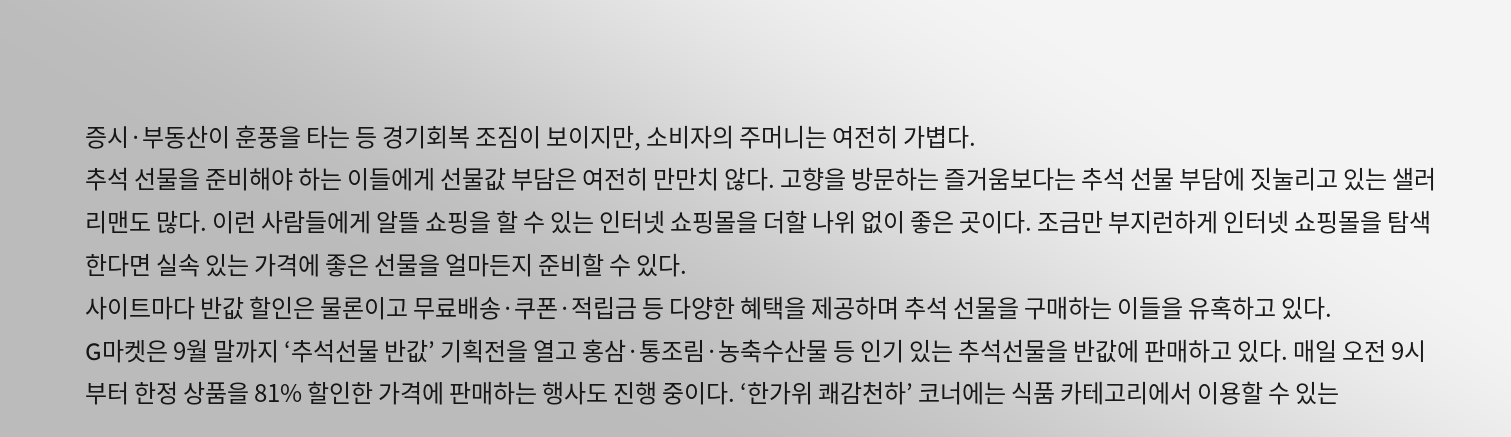증시·부동산이 훈풍을 타는 등 경기회복 조짐이 보이지만, 소비자의 주머니는 여전히 가볍다.
추석 선물을 준비해야 하는 이들에게 선물값 부담은 여전히 만만치 않다. 고향을 방문하는 즐거움보다는 추석 선물 부담에 짓눌리고 있는 샐러리맨도 많다. 이런 사람들에게 알뜰 쇼핑을 할 수 있는 인터넷 쇼핑몰을 더할 나위 없이 좋은 곳이다. 조금만 부지런하게 인터넷 쇼핑몰을 탐색한다면 실속 있는 가격에 좋은 선물을 얼마든지 준비할 수 있다.
사이트마다 반값 할인은 물론이고 무료배송·쿠폰·적립금 등 다양한 혜택을 제공하며 추석 선물을 구매하는 이들을 유혹하고 있다.
G마켓은 9월 말까지 ‘추석선물 반값’ 기획전을 열고 홍삼·통조림·농축수산물 등 인기 있는 추석선물을 반값에 판매하고 있다. 매일 오전 9시부터 한정 상품을 81% 할인한 가격에 판매하는 행사도 진행 중이다. ‘한가위 쾌감천하’ 코너에는 식품 카테고리에서 이용할 수 있는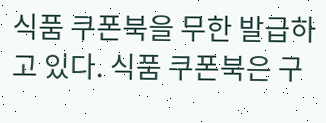식품 쿠폰북을 무한 발급하고 있다. 식품 쿠폰북은 구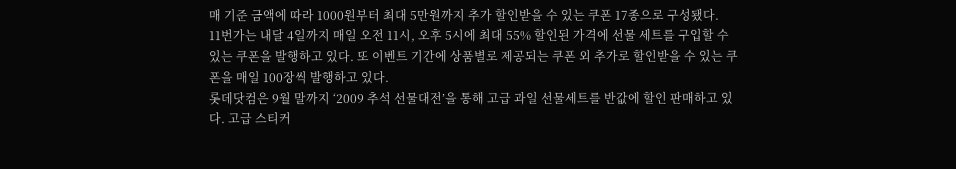매 기준 금액에 따라 1000원부터 최대 5만원까지 추가 할인받을 수 있는 쿠폰 17종으로 구성됐다.
11번가는 내달 4일까지 매일 오전 11시, 오후 5시에 최대 55% 할인된 가격에 선물 세트를 구입할 수 있는 쿠폰을 발행하고 있다. 또 이벤트 기간에 상품별로 제공되는 쿠폰 외 추가로 할인받을 수 있는 쿠폰을 매일 100장씩 발행하고 있다.
롯데닷컴은 9월 말까지 ‘2009 추석 선물대전’을 통해 고급 과일 선물세트를 반값에 할인 판매하고 있다. 고급 스티커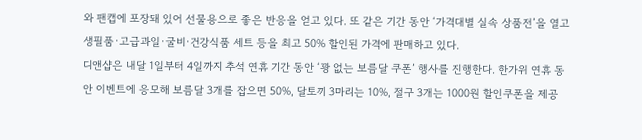와 팬캡에 포장돼 있어 선물용으로 좋은 반응을 얻고 있다. 또 같은 기간 동안 ‘가격대별 실속 상품전’을 열고 생필품·고급과일·굴비·건강식품 세트 등을 최고 50% 할인된 가격에 판매하고 있다.
디앤샵은 내달 1일부터 4일까지 추석 연휴 기간 동안 ‘꽝 없는 보름달 쿠폰’ 행사를 진행한다. 한가위 연휴 동안 이벤트에 응모해 보름달 3개를 잡으면 50%, 달토끼 3마리는 10%, 절구 3개는 1000원 할인쿠폰을 제공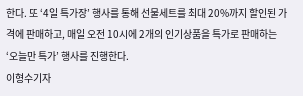한다. 또 ‘4일 특가장’ 행사를 통해 선물세트를 최대 20%까지 할인된 가격에 판매하고, 매일 오전 10시에 2개의 인기상품을 특가로 판매하는 ‘오늘만 특가’ 행사를 진행한다.
이형수기자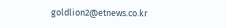goldlion2@etnews.co.kr